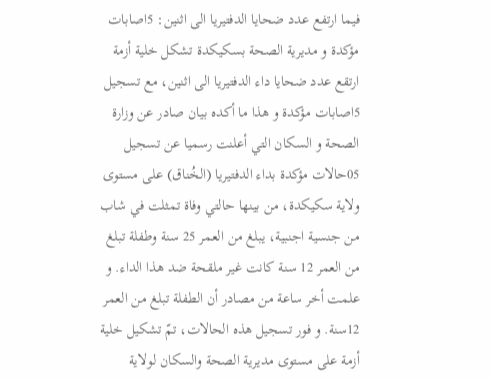فيما ارتفع عدد ضحايا الدفتيريا الى اثنين: 5اصابات مؤكدة و مديرية الصحة بسكيكدة تشكل خلية أزمة
ارتقع عدد ضحايا داء الدفتيريا الى اثنين، مع تسجيل 5اصابات مؤكدة و هذا ما أكده بيان صادر عن وزارة الصحة و السكان التي أعلنت رسميا عن تسجيل 05حالات مؤكدة بداء الدفتيريا (الخُناق) على مستوى ولاية سكيكدة، من بينها حالتي وفاة تمثلت في شاب من جنسية اجنبية، يبلغ من العمر 25 سنة وطفلة تبلغ من العمر 12 سنة كانت غير ملقحة ضد هذا الداء. و علمت أخر ساعة من مصادر أن الطفلة تبلغ من العمر 12سنة. و فور تسجيل هذه الحالات، تمّ تشكيل خلية أزمة على مستوى مديرية الصحة والسكان لولاية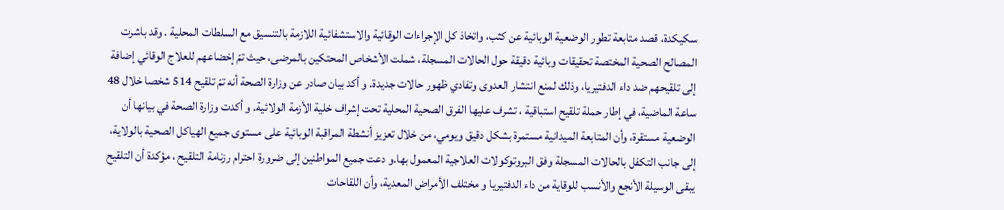سكيكدة، قصد متابعة تطور الوضعية الوبائية عن كثب، واتخاذ كل الإجراءات الوقائية والاستشفائية اللازمة بالتنسيق مع السلطات المحلية . وقد باشرت المصالح الصحية المختصة تحقيقات وبائية دقيقة حول الحالات المسجلة، شملت الأشخاص المحتكين بالمرضى، حيث تمّ إخضاعهم للعلاج الوقائي إضافة إلى تلقيحهم ضد داء الدفتيريا، وذلك لمنع انتشار العدوى وتفادي ظهور حالات جديدة. و أكد بيان صادر عن وزارة الصحة أنه تمّ تلقيح 514 شخصا خلال 48 ساعة الماضية، في إطار حملة تلقيح استباقية ، تشرف عليها الفرق الصحية المحلية تحت إشراف خلية الأزمة الولائية. و أكدت وزارة الصحة في بيانها أن الوضعية مستقرة، وأن المتابعة الميدانية مستمرة بشكل دقيق ويومي، من خلال تعزيز أنشطة المراقبة الوبائية على مستوى جميع الهياكل الصحية بالولاية، إلى جانب التكفل بالحالات المسجلة وفق البروتوكولات العلاجية المعمول بها.و دعت جميع المواطنين إلى ضرورة احترام رزنامة التلقيح ، مؤكدة أن التلقيح يبقى الوسيلة الأنجع والأنسب للوقاية من داء الدفتيريا و مختلف الأمراض المعدية، وأن اللقاحات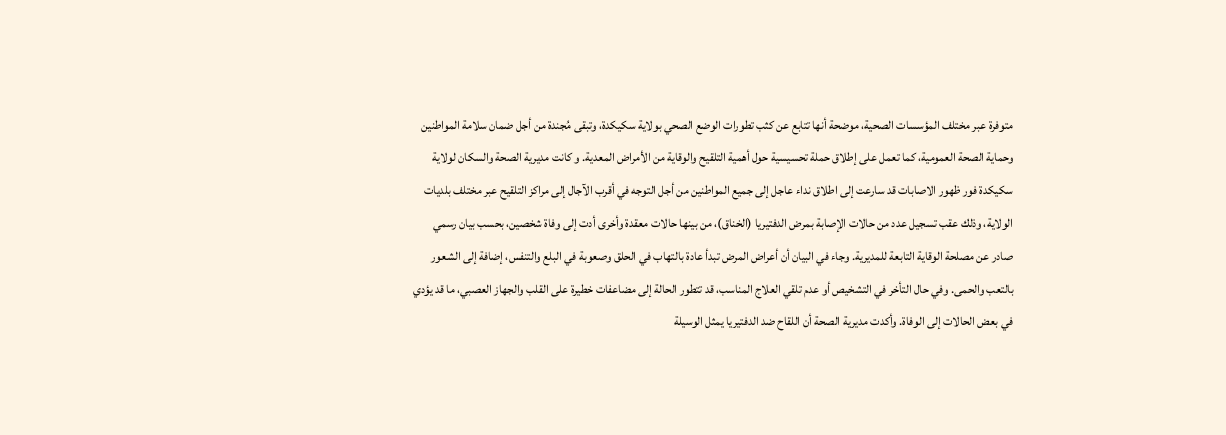متوفرة عبر مختلف المؤسسات الصحية، موضحة أنها تتابع عن كثب تطورات الوضع الصحي بولاية سكيكدة، وتبقى مُجندة من أجل ضمان سلامة المواطنين وحماية الصحة العمومية، كما تعمل على إطلاق حملة تحسيسية حول أهمية التلقيح والوقاية من الأمراض المعدية. و كانت مديرية الصحة والسكان لولاية سكيكدة فور ظهور الاصابات قد سارعت إلى اطلاق نداء عاجل إلى جميع المواطنين من أجل التوجه في أقرب الآجال إلى مراكز التلقيح عبر مختلف بلديات الولاية، وذلك عقب تسجيل عدد من حالات الإصابة بمرض الدفتيريا (الخناق)، من بينها حالات معقدة وأخرى أدت إلى وفاة شخصين، بحسب بيان رسمي صادر عن مصلحة الوقاية التابعة للمديرية. وجاء في البيان أن أعراض المرض تبدأ عادة بالتهاب في الحلق وصعوبة في البلع والتنفس، إضافة إلى الشعور بالتعب والحمى. وفي حال التأخر في التشخيص أو عدم تلقي العلاج المناسب، قد تتطور الحالة إلى مضاعفات خطيرة على القلب والجهاز العصبي، ما قد يؤدي في بعض الحالات إلى الوفاة. وأكدت مديرية الصحة أن اللقاح ضد الدفتيريا يمثل الوسيلة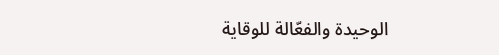الوحيدة والفعّالة للوقاية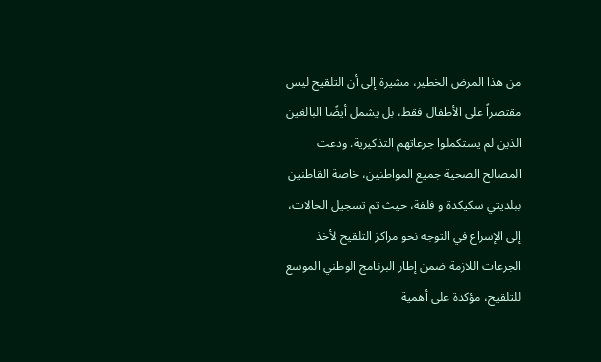من هذا المرض الخطير، مشيرة إلى أن التلقيح ليس مقتصراً على الأطفال فقط، بل يشمل أيضًا البالغين الذين لم يستكملوا جرعاتهم التذكيرية. ودعت المصالح الصحية جميع المواطنين، خاصة القاطنين ببلديتي سكيكدة و فلفة، حيث تم تسجيل الحالات، إلى الإسراع في التوجه نحو مراكز التلقيح لأخذ الجرعات اللازمة ضمن إطار البرنامج الوطني الموسع للتلقيح، مؤكدة على أهمية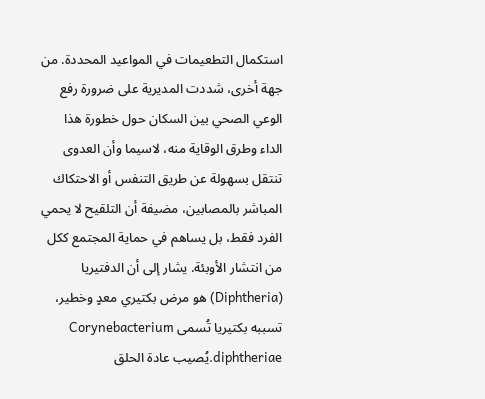استكمال التطعيمات في المواعيد المحددة. من جهة أخرى، شددت المديرية على ضرورة رفع الوعي الصحي بين السكان حول خطورة هذا الداء وطرق الوقاية منه، لاسيما وأن العدوى تنتقل بسهولة عن طريق التنفس أو الاحتكاك المباشر بالمصابين، مضيفة أن التلقيح لا يحمي الفرد فقط، بل يساهم في حماية المجتمع ككل من انتشار الأوبئة. يشار إلى أن الدفتيريا (Diphtheria) هو مرض بكتيري معدٍ وخطير، تسببه بكتيريا تُسمى Corynebacterium diphtheriae.يُصيب عادة الحلق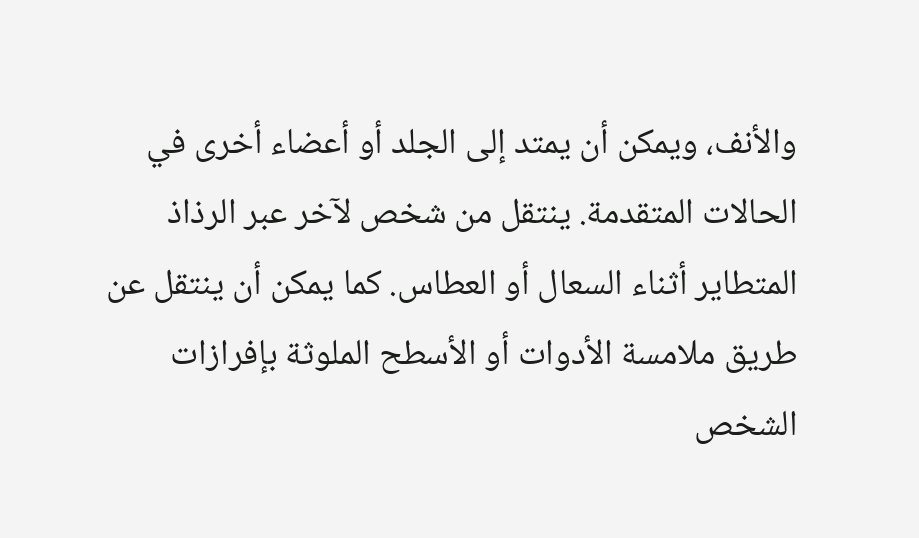والأنف، ويمكن أن يمتد إلى الجلد أو أعضاء أخرى في الحالات المتقدمة. ينتقل من شخص لآخر عبر الرذاذ المتطاير أثناء السعال أو العطاس. كما يمكن أن ينتقل عن طريق ملامسة الأدوات أو الأسطح الملوثة بإفرازات الشخص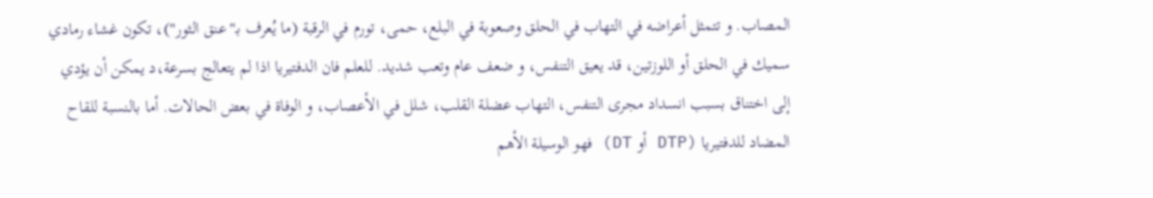المصاب. و تتمثل أعراضه في التهاب في الحلق وصعوبة في البلع، حمى، تورم في الرقبة (ما يُعرف بـ"عنق الثور")، تكون غشاء رمادي سميك في الحلق أو اللوزتين، قد يعيق التنفس، و ضعف عام وتعب شديد. للعلم فان الدفتيريا اذا لم يتعالج بسرعة،د يمكن أن يؤدي إلى اختناق بسبب انسداد مجرى التنفس، التهاب عضلة القلب، شلل في الأعصاب، و الوفاة في بعض الحالات. أما بالنسبة للقاح المضاد للدفتيريا (DTP أو DT) فهو الوسيلة الأهم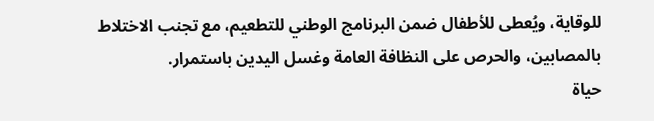للوقاية، ويُعطى للأطفال ضمن البرنامج الوطني للتطعيم، مع تجنب الاختلاط بالمصابين، والحرص على النظافة العامة وغسل اليدين باستمرار.
حياة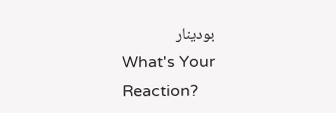بودينار
What's Your Reaction?